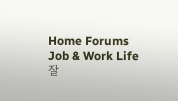Home Forums Job & Work Life 잘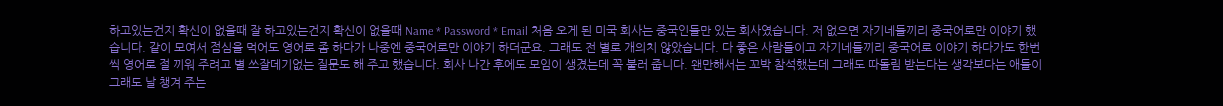하고있는건지 확신이 없을때 잘 하고있는건지 확신이 없을때 Name * Password * Email 처음 오게 된 미국 회사는 중국인들만 있는 회사였습니다. 저 없으면 자기네들끼리 중국어로만 이야기 했습니다. 같이 모여서 점심을 먹어도 영어로 좀 하다가 나중엔 중국어로만 이야기 하더군요. 그래도 전 별로 개의치 않았습니다. 다 좋은 사람들이고 자기네들끼리 중국어로 이야기 하다가도 한번씩 영어로 절 끼워 주려고 별 쓰잘데기없는 질문도 해 주고 했습니다. 회사 나간 후에도 모임이 생겼는데 꼭 불러 줍니다. 왠만해서는 꼬박 참석했는데 그래도 따돌림 받는다는 생각보다는 애들이 그래도 날 챙겨 주는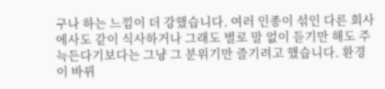구나 하는 느낌이 더 강했습니다. 여러 인종이 섞인 다른 회사에사도 같이 식사하거나 그래도 별로 말 없이 듣기만 해도 주늑든다기보다는 그냥 그 분위기만 즐기려고 했습니다. 환경이 바뀌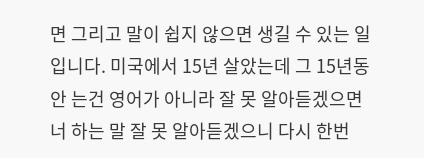면 그리고 말이 쉽지 않으면 생길 수 있는 일입니다. 미국에서 15년 살았는데 그 15년동안 는건 영어가 아니라 잘 못 알아듣겠으면 너 하는 말 잘 못 알아듣겠으니 다시 한번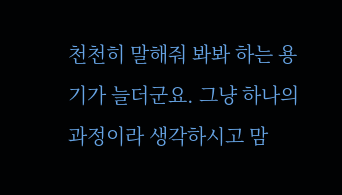천천히 말해줘 봐봐 하는 용기가 늘더군요. 그냥 하나의 과정이라 생각하시고 맘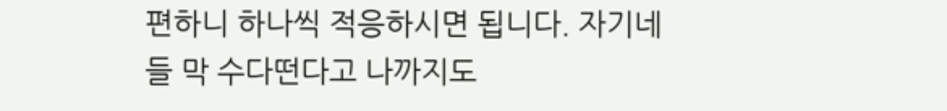편하니 하나씩 적응하시면 됩니다. 자기네들 막 수다떤다고 나까지도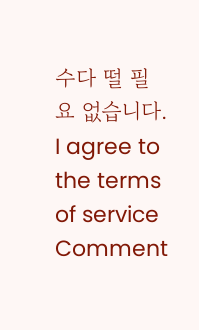수다 떨 필요 없습니다. I agree to the terms of service Comment